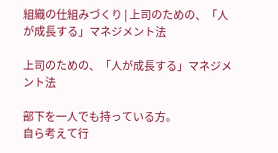組織の仕組みづくり | 上司のための、「人が成長する」マネジメント法

上司のための、「人が成長する」マネジメント法

部下を一人でも持っている方。
自ら考えて行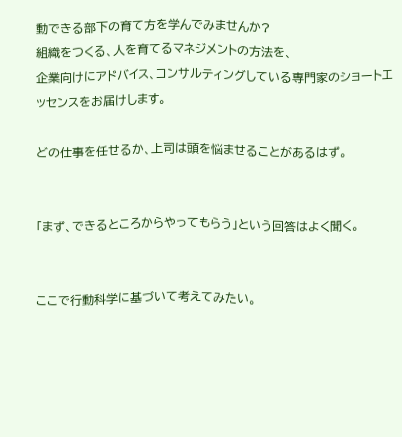動できる部下の育て方を学んでみませんか?
組織をつくる、人を育てるマネジメントの方法を、
企業向けにアドバイス、コンサルティングしている専門家のショートエッセンスをお届けします。

どの仕事を任せるか、上司は頭を悩ませることがあるはず。


「まず、できるところからやってもらう」という回答はよく聞く。


ここで行動科学に基づいて考えてみたい。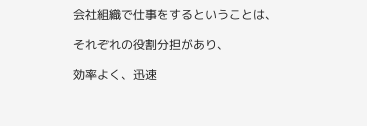会社組織で仕事をするということは、

それぞれの役割分担があり、

効率よく、迅速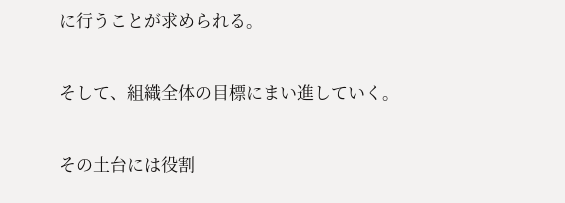に行うことが求められる。


そして、組織全体の目標にまい進していく。


その土台には役割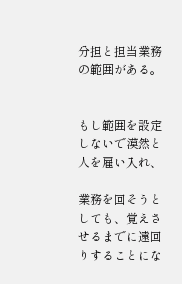分担と担当業務の範囲がある。


もし範囲を設定しないで漠然と人を雇い入れ、

業務を回そうとしても、覚えさせるまでに遠回りすることにな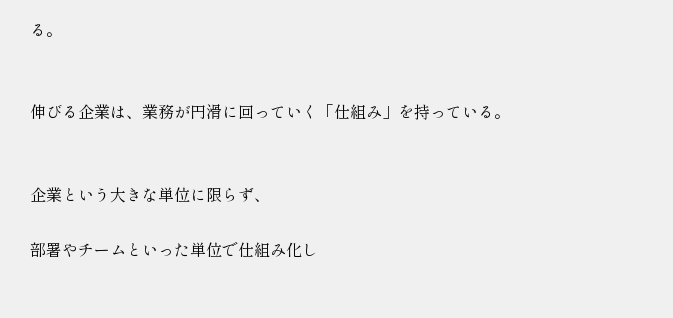る。


伸びる企業は、業務が円滑に回っていく「仕組み」を持っている。


企業という大きな単位に限らず、

部署やチームといった単位で仕組み化し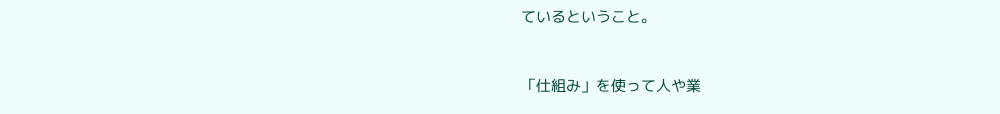ているということ。


「仕組み」を使って人や業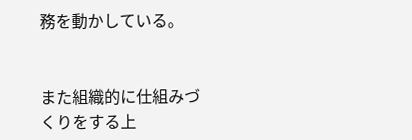務を動かしている。


また組織的に仕組みづくりをする上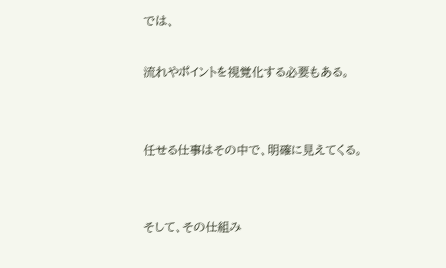では、

流れやポイントを視覚化する必要もある。


任せる仕事はその中で、明確に見えてくる。


そして、その仕組み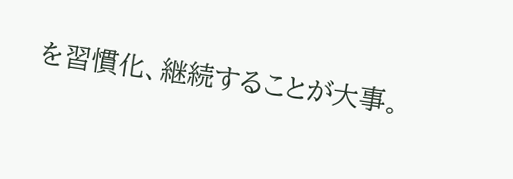を習慣化、継続することが大事。